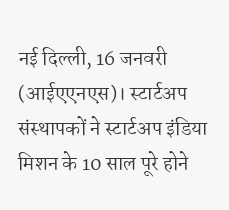नई दिल्ली, 16 जनवरी (आईएएनएस)। स्टार्टअप संस्थापकों ने स्टार्टअप इंडिया मिशन के 10 साल पूरे होने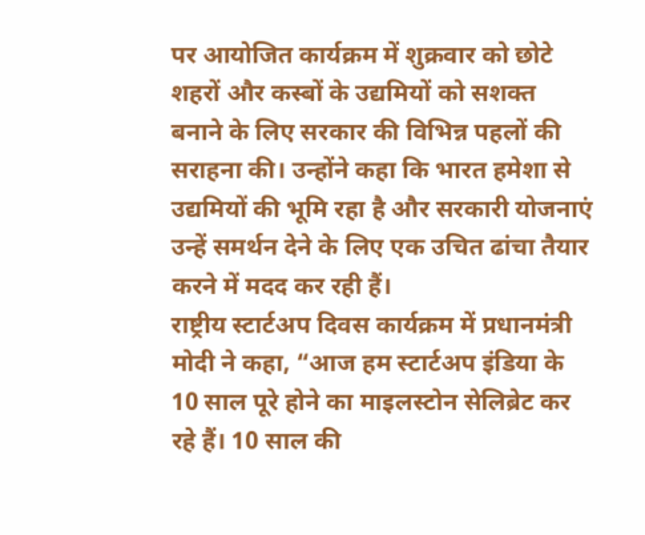पर आयोजित कार्यक्रम में शुक्रवार को छोटे शहरों और कस्बों के उद्यमियों को सशक्त बनाने के लिए सरकार की विभिन्न पहलों की सराहना की। उन्होंने कहा कि भारत हमेशा से उद्यमियों की भूमि रहा है और सरकारी योजनाएं उन्हें समर्थन देने के लिए एक उचित ढांचा तैयार करने में मदद कर रही हैं।
राष्ट्रीय स्टार्टअप दिवस कार्यक्रम में प्रधानमंत्री मोदी ने कहा, “आज हम स्टार्टअप इंडिया के 10 साल पूरे होने का माइलस्टोन सेलिब्रेट कर रहे हैं। 10 साल की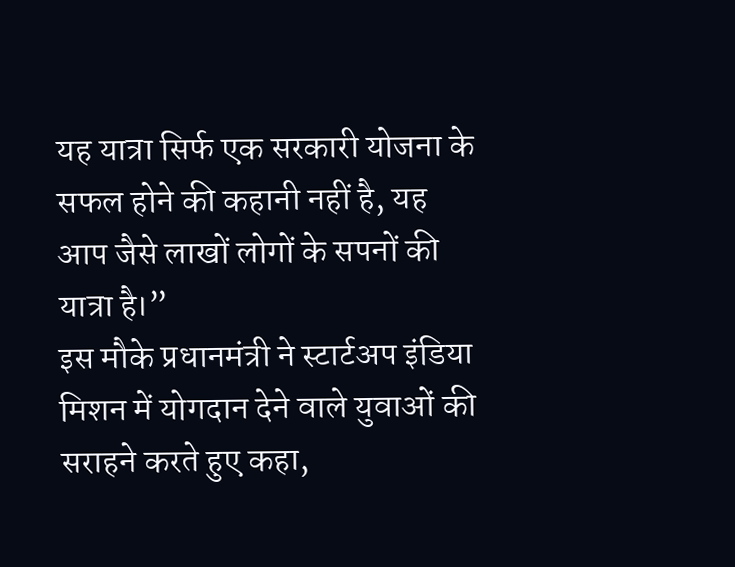यह यात्रा सिर्फ एक सरकारी योजना के सफल होने की कहानी नहीं है, यह आप जैसे लाखों लोगों के सपनों की यात्रा है।”
इस मौके प्रधानमंत्री ने स्टार्टअप इंडिया मिशन में योगदान देने वाले युवाओं की सराहने करते हुए कहा,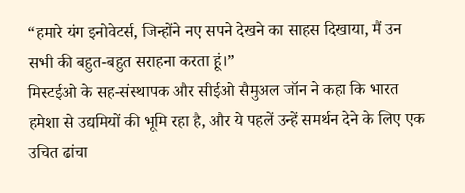“हमारे यंग इनोवेटर्स, जिन्होंने नए सपने देखने का साहस दिखाया, मैं उन सभी की बहुत-बहुत सराहना करता हूं।”
मिस्टईओ के सह-संस्थापक और सीईओ सैमुअल जॉन ने कहा कि भारत हमेशा से उद्यमियों की भूमि रहा है, और ये पहलें उन्हें समर्थन देने के लिए एक उचित ढांचा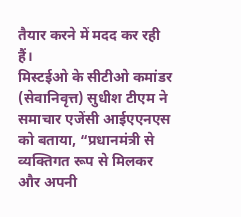तैयार करने में मदद कर रही हैं।
मिस्टईओ के सीटीओ कमांडर (सेवानिवृत्त) सुधीश टीएम ने समाचार एजेंसी आईएएनएस को बताया, “प्रधानमंत्री से व्यक्तिगत रूप से मिलकर और अपनी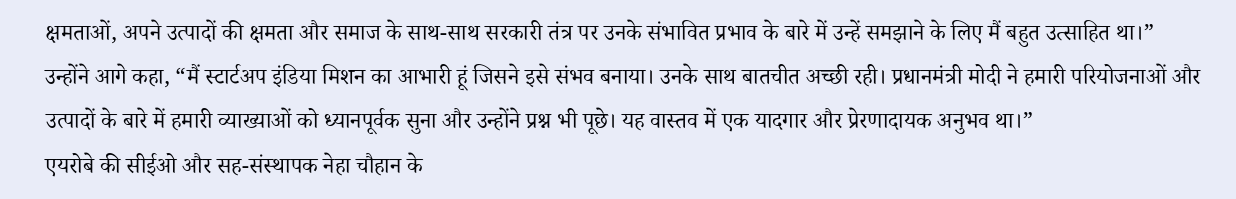क्षमताओं, अपने उत्पादों की क्षमता और समाज के साथ-साथ सरकारी तंत्र पर उनके संभावित प्रभाव के बारे में उन्हें समझाने के लिए मैं बहुत उत्साहित था।”
उन्होंने आगे कहा, “मैं स्टार्टअप इंडिया मिशन का आभारी हूं जिसने इसे संभव बनाया। उनके साथ बातचीत अच्छी रही। प्रधानमंत्री मोदी ने हमारी परियोजनाओं और उत्पादों के बारे में हमारी व्याख्याओं को ध्यानपूर्वक सुना और उन्होंने प्रश्न भी पूछे। यह वास्तव में एक यादगार और प्रेरणादायक अनुभव था।”
एयरोबे की सीईओ और सह-संस्थापक नेहा चौहान के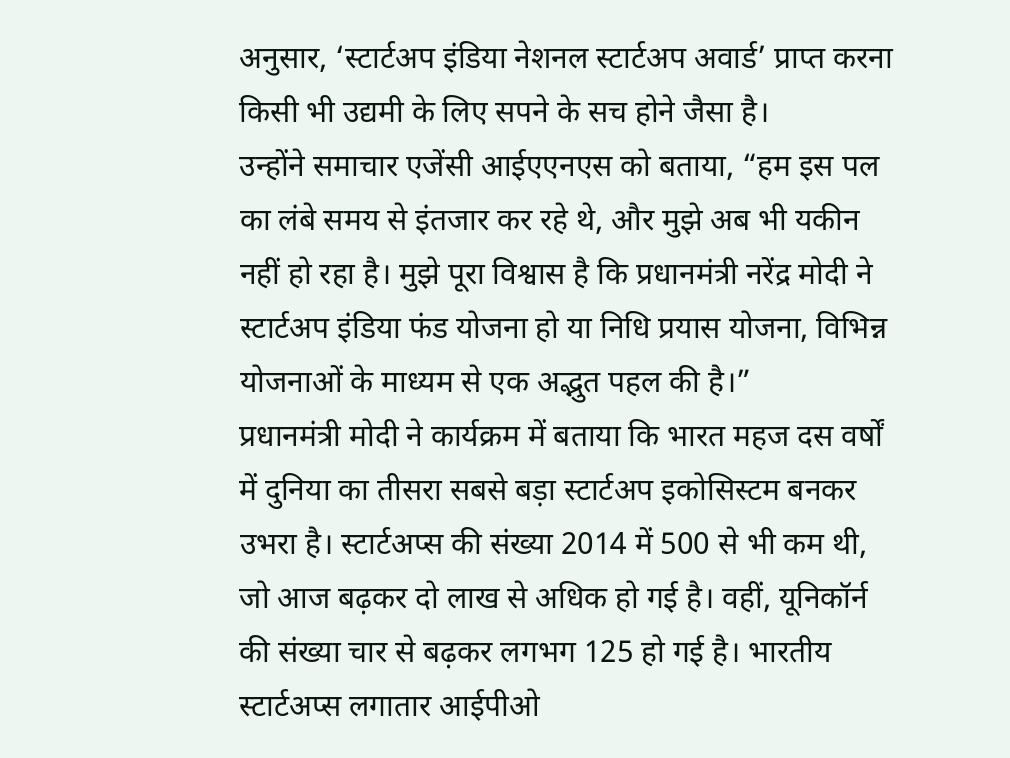अनुसार, ‘स्टार्टअप इंडिया नेशनल स्टार्टअप अवार्ड’ प्राप्त करना किसी भी उद्यमी के लिए सपने के सच होने जैसा है।
उन्होंने समाचार एजेंसी आईएएनएस को बताया, “हम इस पल का लंबे समय से इंतजार कर रहे थे, और मुझे अब भी यकीन नहीं हो रहा है। मुझे पूरा विश्वास है कि प्रधानमंत्री नरेंद्र मोदी ने स्टार्टअप इंडिया फंड योजना हो या निधि प्रयास योजना, विभिन्न योजनाओं के माध्यम से एक अद्भुत पहल की है।”
प्रधानमंत्री मोदी ने कार्यक्रम में बताया कि भारत महज दस वर्षों में दुनिया का तीसरा सबसे बड़ा स्टार्टअप इकोसिस्टम बनकर उभरा है। स्टार्टअप्स की संख्या 2014 में 500 से भी कम थी, जो आज बढ़कर दो लाख से अधिक हो गई है। वहीं, यूनिकॉर्न की संख्या चार से बढ़कर लगभग 125 हो गई है। भारतीय स्टार्टअप्स लगातार आईपीओ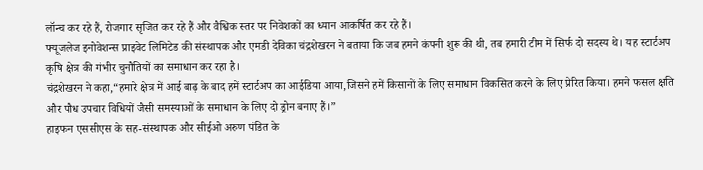लॉन्च कर रहे हैं, रोजगार सृजित कर रहे हैं और वैश्विक स्तर पर निवेशकों का ध्यान आकर्षित कर रहे हैं।
फ्यूजलेज इनोवेशन्स प्राइवेट लिमिटेड की संस्थापक और एमडी देविका चंद्रशेखरन ने बताया कि जब हमने कंपनी शुरू की थी, तब हमारी टीम में सिर्फ दो सदस्य थे। यह स्टार्टअप कृषि क्षेत्र की गंभीर चुनौतियों का समाधान कर रहा है।
चंद्रशेखरन ने कहा,“हमारे क्षेत्र में आई बाढ़ के बाद हमें स्टार्टअप का आईडिया आया,जिसने हमें किसानों के लिए समाधान विकसित करने के लिए प्रेरित किया। हमने फसल क्षति और पौध उपचार विधियों जैसी समस्याओं के समाधान के लिए दो ड्रोन बनाए हैं।”
हाइफन एससीएस के सह-संस्थापक और सीईओ अरुण पंडित के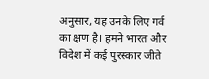अनुसार, यह उनके लिए गर्व का क्षण है। हमने भारत और विदेश में कई पुरस्कार जीते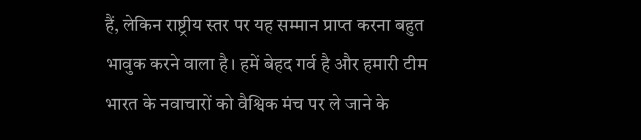हैं, लेकिन राष्ट्रीय स्तर पर यह सम्मान प्राप्त करना बहुत भावुक करने वाला है। हमें बेहद गर्व है और हमारी टीम भारत के नवाचारों को वैश्विक मंच पर ले जाने के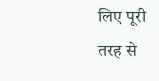लिए पूरी तरह से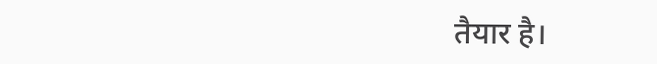तैयार है।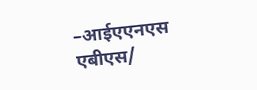–आईएएनएस
एबीएस/